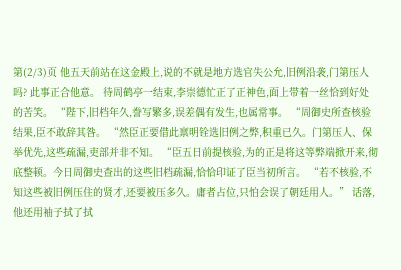第(2/3)页 他五天前站在这金殿上,说的不就是地方选官失公允,旧例沿袭,门第压人吗? 此事正合他意。 待周鹤亭一结束,李崇德忙正了正神色,面上带着一丝恰到好处的苦笑。 “陛下,旧档年久,誊写繁多,误差偶有发生,也属常事。 “周御史所查核验结果,臣不敢辞其咎。 “然臣正要借此禀明铨选旧例之弊,积重已久。门第压人、保举优先,这些疏漏,吏部并非不知。 “臣五日前提核验,为的正是将这等弊端掀开来,彻底整顿。今日周御史查出的这些旧档疏漏,恰恰印证了臣当初所言。 “若不核验,不知这些被旧例压住的贤才,还要被压多久。庸者占位,只怕会误了朝廷用人。” 话落,他还用袖子拭了拭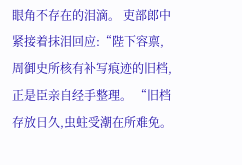眼角不存在的泪滴。 吏部郎中紧接着抹泪回应:“陛下容禀,周御史所核有补写痕迹的旧档,正是臣亲自经手整理。 “旧档存放日久,虫蛀受潮在所难免。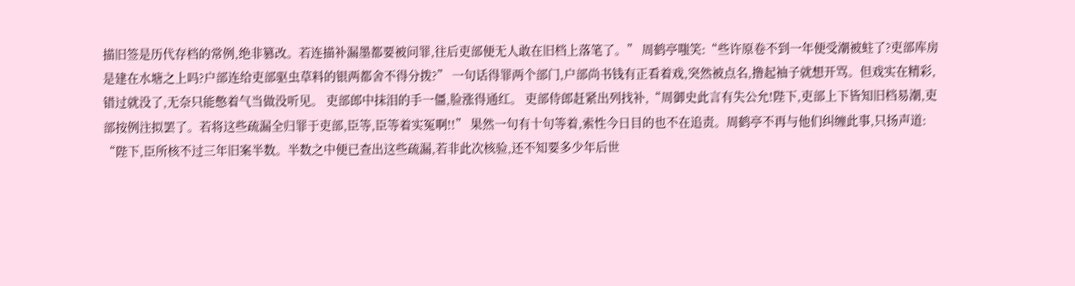描旧签是历代存档的常例,绝非篡改。若连描补漏墨都要被问罪,往后吏部便无人敢在旧档上落笔了。” 周鹤亭嗤笑:“些许原卷不到一年便受潮被蛀了?吏部库房是建在水塘之上吗?户部连给吏部驱虫草料的银两都舍不得分拨?” 一句话得罪两个部门,户部尚书钱有正看着戏,突然被点名,撸起袖子就想开骂。但戏实在精彩,错过就没了,无奈只能憋着气当做没听见。 吏部郎中抹泪的手一僵,脸涨得通红。 吏部侍郎赶紧出列找补,“周御史此言有失公允!陛下,吏部上下皆知旧档易潮,吏部按例注拟罢了。若将这些疏漏全归罪于吏部,臣等,臣等着实冤啊!!” 果然一句有十句等着,索性今日目的也不在追责。周鹤亭不再与他们纠缠此事,只扬声道: “陛下,臣所核不过三年旧案半数。半数之中便已查出这些疏漏,若非此次核验,还不知要多少年后世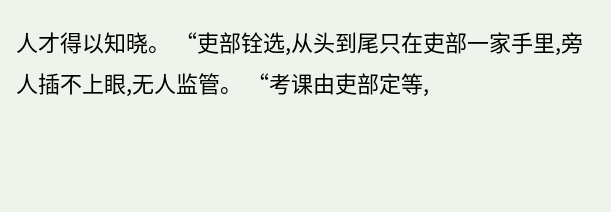人才得以知晓。 “吏部铨选,从头到尾只在吏部一家手里,旁人插不上眼,无人监管。 “考课由吏部定等,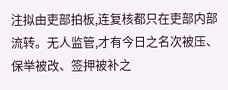注拟由吏部拍板,连复核都只在吏部内部流转。无人监管,才有今日之名次被压、保举被改、签押被补之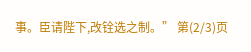事。臣请陛下,改铨选之制。” 第(2/3)页